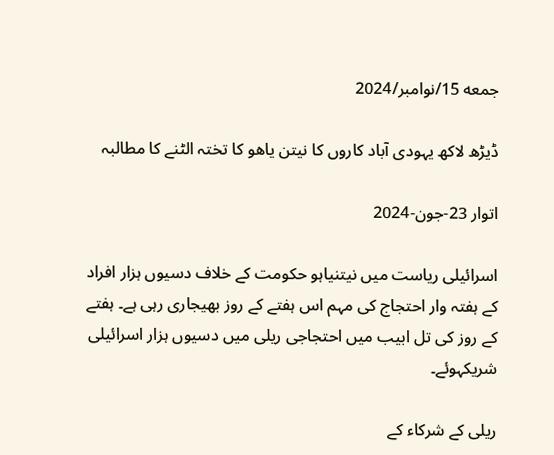جمعه 15/نوامبر/2024

ڈیڑھ لاکھ یہودی آباد کاروں کا نیتن یاھو کا تختہ الٹنے کا مطالبہ

اتوار 23-جون-2024

اسرائیلی ریاست میں نیتنیاہو حکومت کے خلاف دسیوں ہزار افراد کے ہفتہ وار احتجاج کی مہم اس ہفتے کے روز بھیجاری رہی ہے۔ ہفتے کے روز کی تل ابیب میں احتجاجی ریلی میں دسیوں ہزار اسرائیلی شریکہوئے۔

ریلی کے شرکاء کے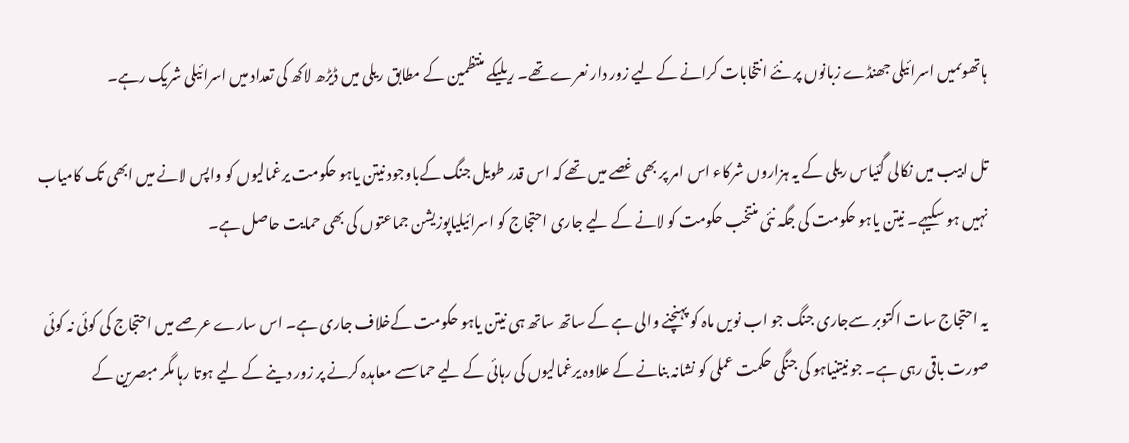ہاتھوںمیں اسرائیلی جھنڈے زبانوں پر نئے انتخابات کرانے کے لیے زور دار نعرے تھے۔ ریلیکے منتظمین کے مطابق ریلی میں ڈیڑھ لاکھ کی تعداد میں اسرائیلی شریک رہے۔

تل ابیب میں نکالی گئیاس ریلی کے یہ ہزاروں شرکاء اس امر پر بھی غصے میں تھے کہ اس قدر طویل جنگ کےباوجود نیتن یاہو حکومت یرغمالیوں کو واپس لانے میں ابھی تک کامیاب نہیں ہو سکیہے۔ نیتن یاہو حکومت کی جگہ نئی منتخب حکومت کو لانے کے لیے جاری احتجاج کو اسرائیلیاپوزیشن جماعتوں کی بھی حمایت حاصل ہے۔

یہ احتجاج سات اکتوبر سےجاری جنگ جو اب نویں ماہ کو پہنچنے والی ہے کے ساتھ ساتھ ہی نیتن یاہو حکومت کےخلاف جاری ہے۔ اس سارے عرصے میں احتجاج کی کوئی نہ کوئی صورت باقی رہی ہے۔ جو نیتنیاہو کی جنگی حکمت عملی کو نشانہ بنانے کے علاوہ یرغمالیوں کی رہائی کے لیے حماسسے معاہدہ کرنے پر زور دینے کے لیے ہوتا رہا مگر مبصرین کے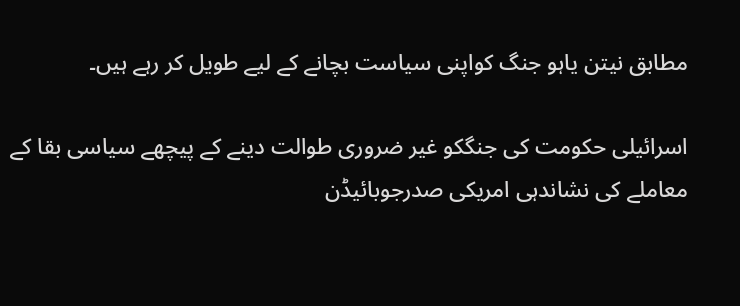مطابق نیتن یاہو جنگ کواپنی سیاست بچانے کے لیے طویل کر رہے ہیں۔

اسرائیلی حکومت کی جنگکو غیر ضروری طوالت دینے کے پیچھے سیاسی بقا کے معاملے کی نشاندہی امریکی صدرجوبائیڈن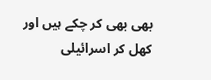بھی بھی کر چکے ہیں اور کھل کر اسرائیلی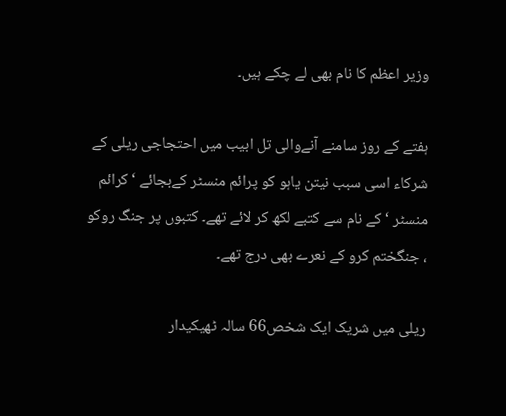وزیر اعظم کا نام بھی لے چکے ہیں۔

ہفتے کے روز سامنے آنےوالی تل ابیب میں احتجاجی ریلی کے شرکاء اسی سبب نیتن یاہو کو پرائم منسٹر کےبجائے ‘ کرائم منسٹر ‘ کے نام سے کتبے لکھ کر لائے تھے۔ کتبوں پر جنگ روکو ، جنگختم کرو کے نعرے بھی درج تھے۔

ریلی میں شریک ایک شخص66 سالہ ٹھیکیدار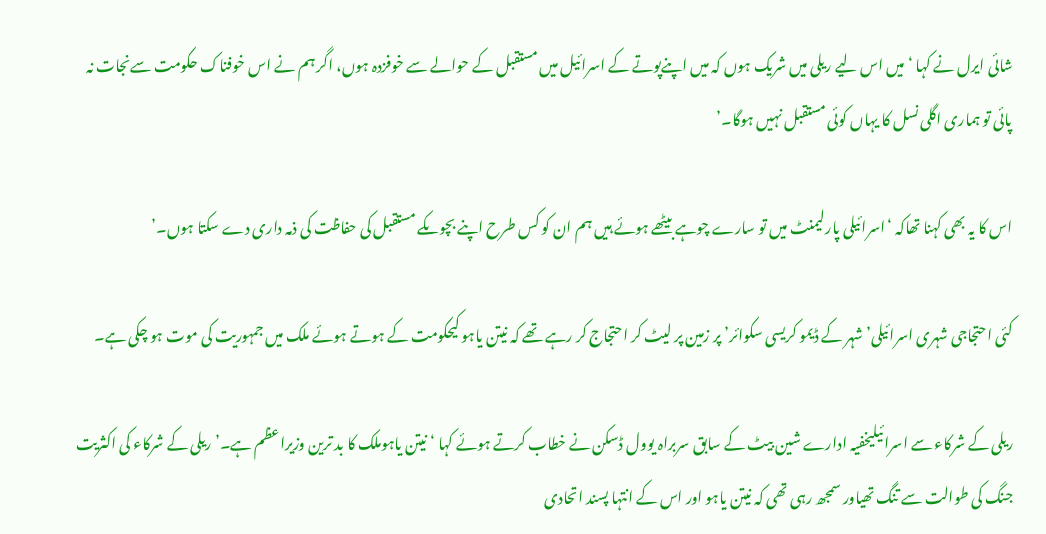شائی ایرل نے کہا ‘ میں اس لیے ریلی میں شریک ہوں کہ میں اپنےپوتے کے اسرائیل میں مستقبل کے حوالے سے خوفزدہ ہوں، اگر ہم نے اس خوفناک حکومت سےنجات نہ پائی تو ہماری اگلی نسل کا یہاں کوئی مستقبل نہیں ہوگا۔’

اس کا یہ بھی کہنا تھاکہ ‘اسرائیلی پارلیمنٹ میں تو سارے چوہے بیٹھے ہوئے ہیں ہم ان کو کس طرح اپنے بچوںکے مستقبل کی حفاظت کی ذمہ داری دے سکتا ہوں۔’

کئی احتجاجی شہری اسرائیلی’شہر کے ڈیمو کریسی سکوائر’ پر زمین پر لیٹ کر احتجاج کر رہے تھے کہ نیتن یاہو کیحکومت کے ہوتے ہوئے ملک میں جمہوریت کی موت ہو چکی ہے۔

ریلی کے شرکاء سے اسرائیلیخفیہ ادارے شین بیٹ کے سابق سربراہ یوول ڈسکن نے خطاب کرتے ہوئے کہا ‘ نیتن یاہوملک کا بد ترین وزیراعظم ہے۔’ ریلی کے شرکاء کی اکثریت جنگ کی طوالت سے تنگ تھیاور سمجھ رہی تھی کہ نیتن یاہو اور اس کے انتہا پسند اتحادی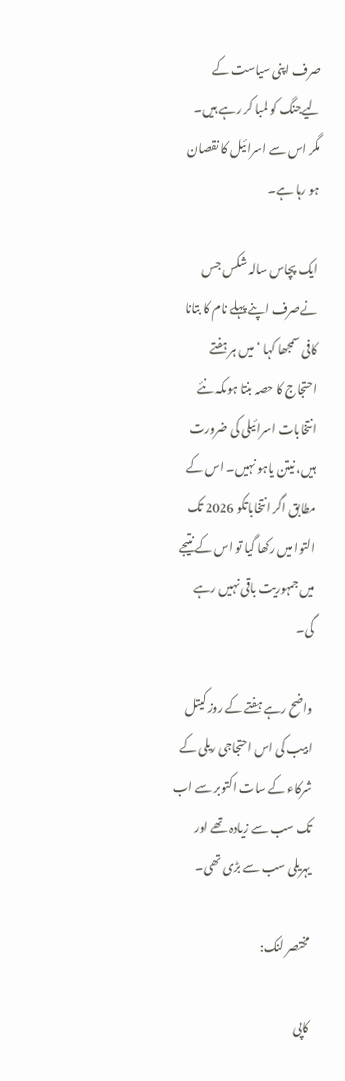صرف اپنی سیاست کے لیےجنگ کو لمبا کر رہے ہیں۔ مگر اس سے اسرائیل کا نقصان ہو رہا ہے۔

ایک پچاس سالہ شکس جس نےصرف اپنے پہلے نام کا بتانا کافی سمجھا کہا ‘ میں ہر ہفتے احتجاج کا حصہ بنتا ہوںکہ نئے انتخابات اسرائیلی کی ضرورت ہیں، نیتن یاہو نہیں۔ اس کے مطابق اگر انتخاباتکو 2026 تک التوا میں رکھا گیا تو اس کے نتیجے میں جمہوریت باقی نہیں رہے گی۔

واضح رہے ہفتے کے روز کیتل ابیب کی اس احتجاجی ریلی کے شرکاء کے سات اکتوبر سے اب تک سب سے زیادہ تھے اور یہریلی سب سے بڑی تھی۔

مختصر لنک:

کاپی